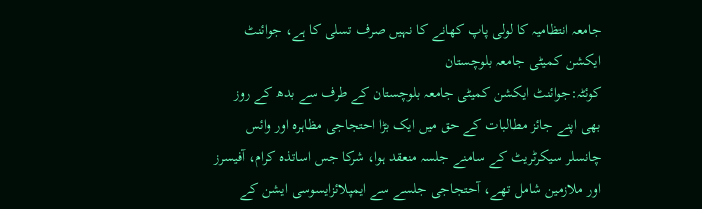جامعہ انتظامیہ کا لولی پاپ کھانے کا نہیں صرف تسلی کا ہے، جوائنٹ ایکشن کمیٹی جامعہ بلوچستان
کوئٹہ:جوائنٹ ایکشن کمیٹی جامعہ بلوچستان کے طرف سے بدھ کے روز بھی اپنے جائز مطالبات کے حق میں ایک بڑا احتجاجی مظاہرہ اور وائس چانسلر سیکرٹریٹ کے سامنے جلسہ منعقد ہوا، شرکا جس اساتذہ کرام، آفیسرز اور ملازمین شامل تھے، آحتجاجی جلسے سے ایمپلائزایسوسی ایشن کے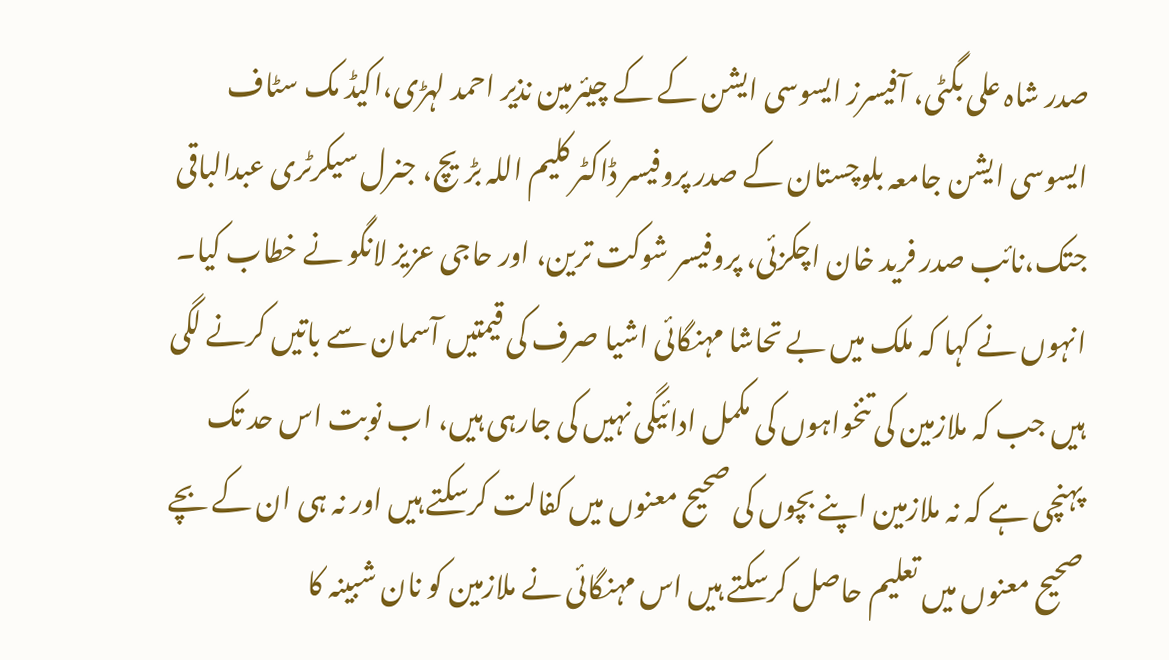صدر شاہ علی بگٹی، آفیسرز ایسوسی ایشن کے کے چیئرمین نذیر احمد لہڑی،اکیڈ مک سٹاف ایسوسی ایشن جامعہ بلوچستان کے صدر پروفیسر ڈاکٹر کلیم اللہ بڑیچ، جنرل سیکرٹری عبدالباقی جتک،نائب صدر فرید خان اچکزئی، پروفیسر شوکت ترین، اور حاجی عزیز لانگو نے خطاب کیا۔ انہوں نے کہا کہ ملک میں بے تحاشا مہنگائی اشیا صرف کی قیمتیں آسمان سے باتیں کرنے لگی ہیں جب کہ ملازمین کی تنخواہوں کی مکمل ادائیگی نہیں کی جارہی ہیں، اب نوبت اس حد تک پہنچی ہے کہ نہ ملازمین اپنے بچوں کی صحیح معنوں میں کفالت کرسکتے ہیں اور نہ ہی ان کے بچے صحیح معنوں میں تعلیم حاصل کرسکتے ہیں اس مہنگائی نے ملازمین کو نان شبینہ کا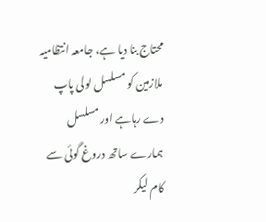محتاج بنا دیا ہے، جامعہ انتظامیہ ملازمین کو مسلسل لولی پاپ دے رہاہے اور مسلسل ہمارے ساتھ دروغ گوئی سے کام لیکر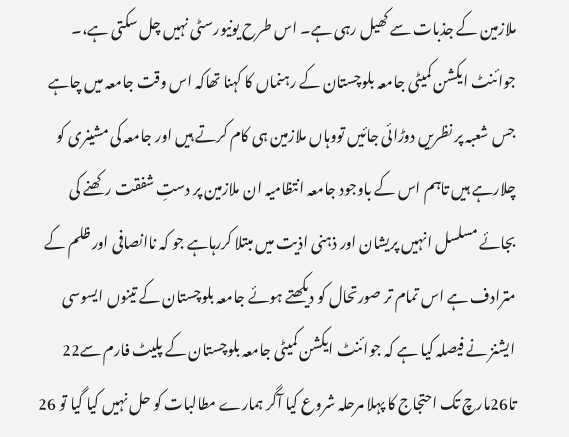ملازمین کے جذبات سے کھیل رہی ہے۔ اس طرح یونیورسٹی نہیں چل سکتی ہے،۔ جوائنٹ ایکشن کمیٹی جامعہ بلوچستان کے رہنماں کا کہنا تھاکہ اس وقت جامعہ میں چاہے جس شعبہ پر نظریں دوڑائی جائیں تووہاں ملازمین ہی کام کرتے ہیں اور جامعہ کی مشینری کو چلارہے ہیں تاہم اس کے باوجود جامعہ انتظامیہ ان ملازمین پر دستِ شفقت رکھنے کی بجائے مسلسل انہیں پریشان اور ذہنی اذیت میں مبتلا کررہاہے جو کہ ناانصافی اور ظلم کے مترادف ہے اس تمام تر صورتحال کو دیکھتے ہوئے جامعہ بلوچستان کے تینوں ایسوسی ایشنز نے فیصلہ کیا ہے کہ جوائنٹ ایکشن کمیٹی جامعہ بلوچستان کے پلیٹ فارم سے22 تا26مارچ تک احتجاج کا پہلا مرحلہ شروع کیا آگر ہمارے مطالبات کو حل نہیں کیا گیا تو 26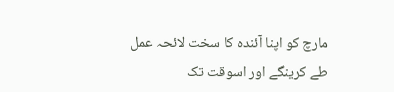مارچ کو اپنا آئندہ کا سخت لائحہ عمل طے کرینگے اور اسوقت تک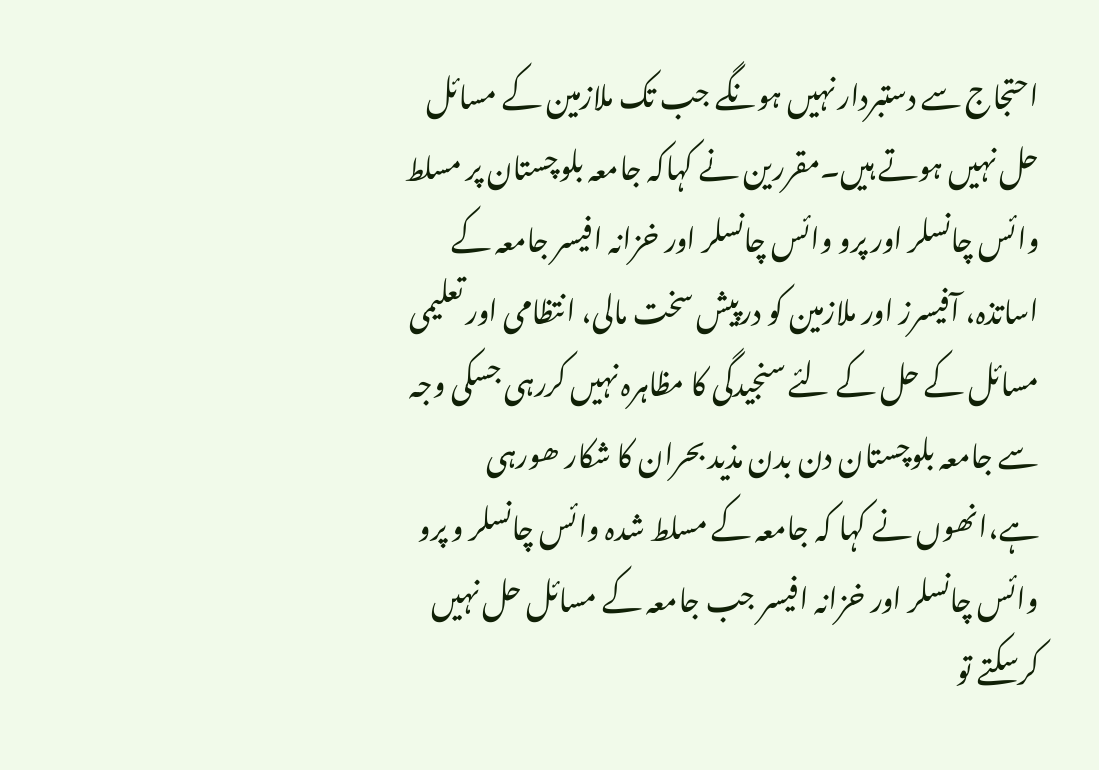احتجاج سے دستبردار نہیں ہونگے جب تک ملازمین کے مسائل حل نہیں ہوتے ہیں۔مقررین نے کہاکہ جامعہ بلوچستان پر مسلط وائس چانسلر اور پرو وائس چانسلر اور خزانہ افیسر جامعہ کے اساتذہ، آفیسرز اور ملازمین کو درپیش سخت مالی، انتظامی اور تعلیمی مسائل کے حل کے لئے سنجیدگی کا مظاہرہ نہیں کررہی جسکی وجہ سے جامعہ بلوچستان دن بدن مذید بحران کا شکار ھورہی ہے،انھوں نے کہا کہ جامعہ کے مسلط شدہ وائس چانسلر و پرو وائس چانسلر اور خزانہ افیسر جب جامعہ کے مسائل حل نہیں کرسکتے تو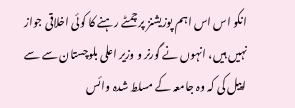انکو اس اس اہم پوزیشنز پر چمٹے رہنے کا کوئی اخلاقی جواز نہیں ہیں، انہوں نے گورنر و وزیر اعلی بلوچستان سے سے اپیل کی کہ وہ جامعہ کے مسلط شدہ وائس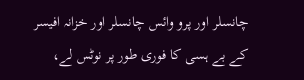چانسلر اور پرو وائس چانسلر اور خزانہ افیسر کے بے ہسی کا فوری طور پر نوٹس لے،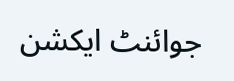جوائنٹ ایکشن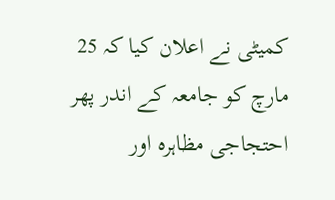کمیٹی نے اعلان کیا کہ 25 مارچ کو جامعہ کے اندر پھر احتجاجی مظاہرہ اور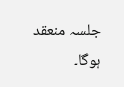جلسہ منعقد ہوگا۔